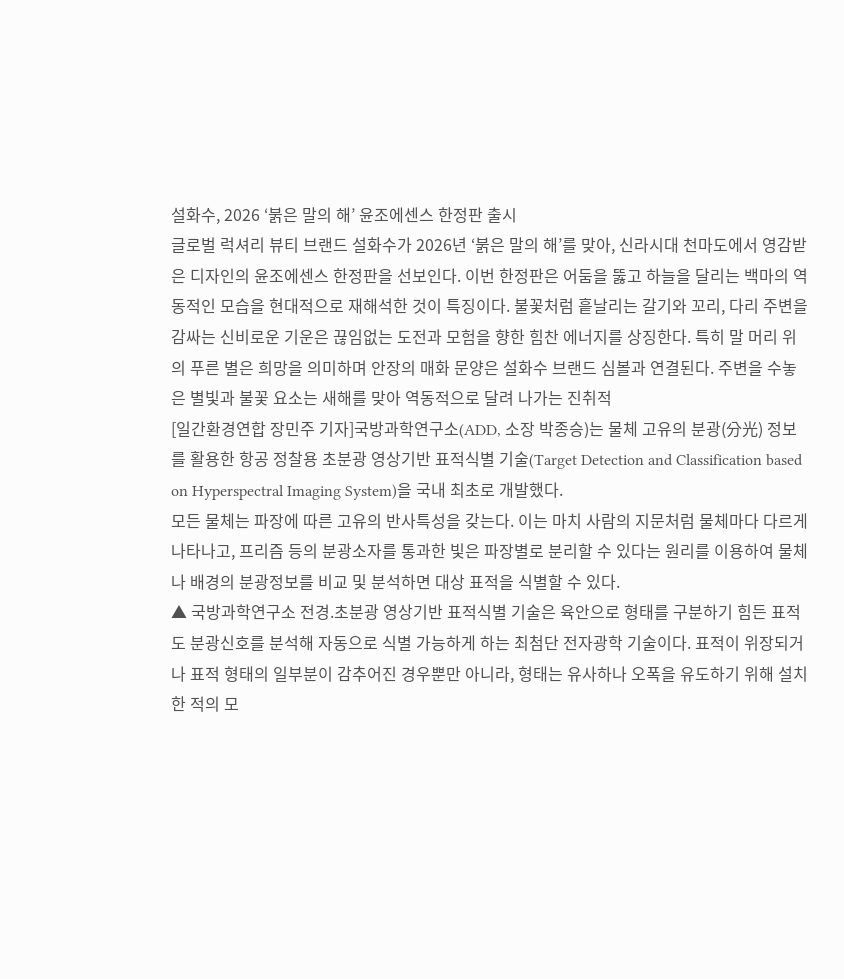설화수, 2026 ‘붉은 말의 해’ 윤조에센스 한정판 출시
글로벌 럭셔리 뷰티 브랜드 설화수가 2026년 ‘붉은 말의 해’를 맞아, 신라시대 천마도에서 영감받은 디자인의 윤조에센스 한정판을 선보인다. 이번 한정판은 어둠을 뚫고 하늘을 달리는 백마의 역동적인 모습을 현대적으로 재해석한 것이 특징이다. 불꽃처럼 흩날리는 갈기와 꼬리, 다리 주변을 감싸는 신비로운 기운은 끊임없는 도전과 모험을 향한 힘찬 에너지를 상징한다. 특히 말 머리 위의 푸른 별은 희망을 의미하며 안장의 매화 문양은 설화수 브랜드 심볼과 연결된다. 주변을 수놓은 별빛과 불꽃 요소는 새해를 맞아 역동적으로 달려 나가는 진취적
[일간환경연합 장민주 기자]국방과학연구소(ADD, 소장 박종승)는 물체 고유의 분광(分光) 정보를 활용한 항공 정찰용 초분광 영상기반 표적식별 기술(Target Detection and Classification based on Hyperspectral Imaging System)을 국내 최초로 개발했다.
모든 물체는 파장에 따른 고유의 반사특성을 갖는다. 이는 마치 사람의 지문처럼 물체마다 다르게 나타나고, 프리즘 등의 분광소자를 통과한 빛은 파장별로 분리할 수 있다는 원리를 이용하여 물체나 배경의 분광정보를 비교 및 분석하면 대상 표적을 식별할 수 있다.
▲ 국방과학연구소 전경.초분광 영상기반 표적식별 기술은 육안으로 형태를 구분하기 힘든 표적도 분광신호를 분석해 자동으로 식별 가능하게 하는 최첨단 전자광학 기술이다. 표적이 위장되거나 표적 형태의 일부분이 감추어진 경우뿐만 아니라, 형태는 유사하나 오폭을 유도하기 위해 설치한 적의 모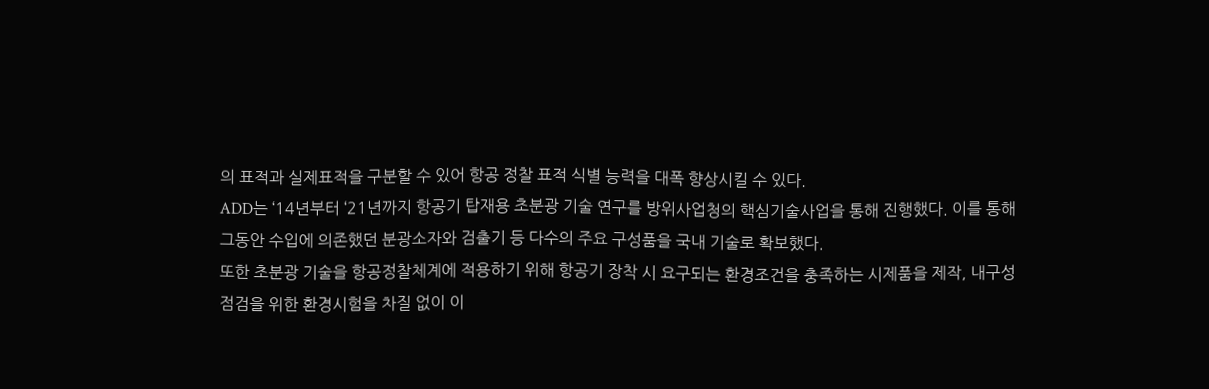의 표적과 실제표적을 구분할 수 있어 항공 정찰 표적 식별 능력을 대폭 향상시킬 수 있다.
ADD는 ‘14년부터 ‘21년까지 항공기 탑재용 초분광 기술 연구를 방위사업청의 핵심기술사업을 통해 진행했다. 이를 통해 그동안 수입에 의존했던 분광소자와 검출기 등 다수의 주요 구성품을 국내 기술로 확보했다.
또한 초분광 기술을 항공정찰체계에 적용하기 위해 항공기 장착 시 요구되는 환경조건을 충족하는 시제품을 제작, 내구성 점검을 위한 환경시험을 차질 없이 이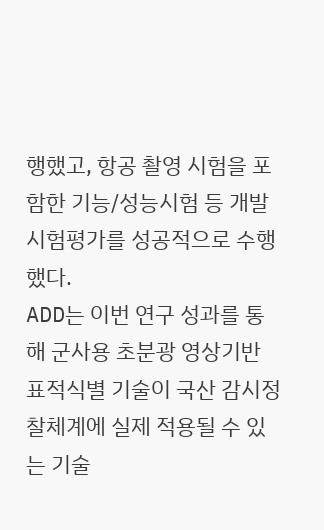행했고, 항공 촬영 시험을 포함한 기능/성능시험 등 개발시험평가를 성공적으로 수행했다.
ADD는 이번 연구 성과를 통해 군사용 초분광 영상기반 표적식별 기술이 국산 감시정찰체계에 실제 적용될 수 있는 기술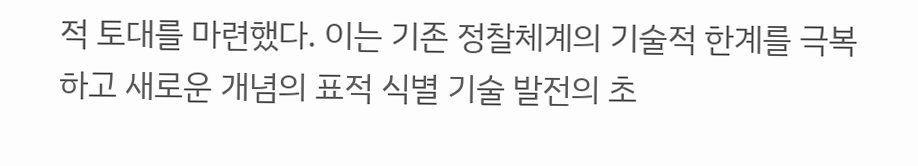적 토대를 마련했다. 이는 기존 정찰체계의 기술적 한계를 극복하고 새로운 개념의 표적 식별 기술 발전의 초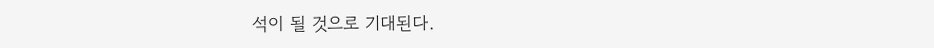석이 될 것으로 기대된다.